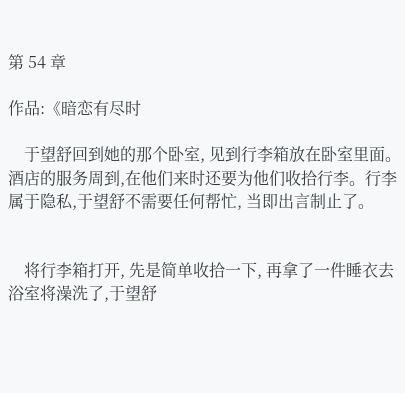第 54 章

作品:《暗恋有尽时

    于望舒回到她的那个卧室, 见到行李箱放在卧室里面。酒店的服务周到,在他们来时还要为他们收拾行李。行李属于隐私,于望舒不需要任何帮忙, 当即出言制止了。


    将行李箱打开, 先是简单收拾一下, 再拿了一件睡衣去浴室将澡洗了,于望舒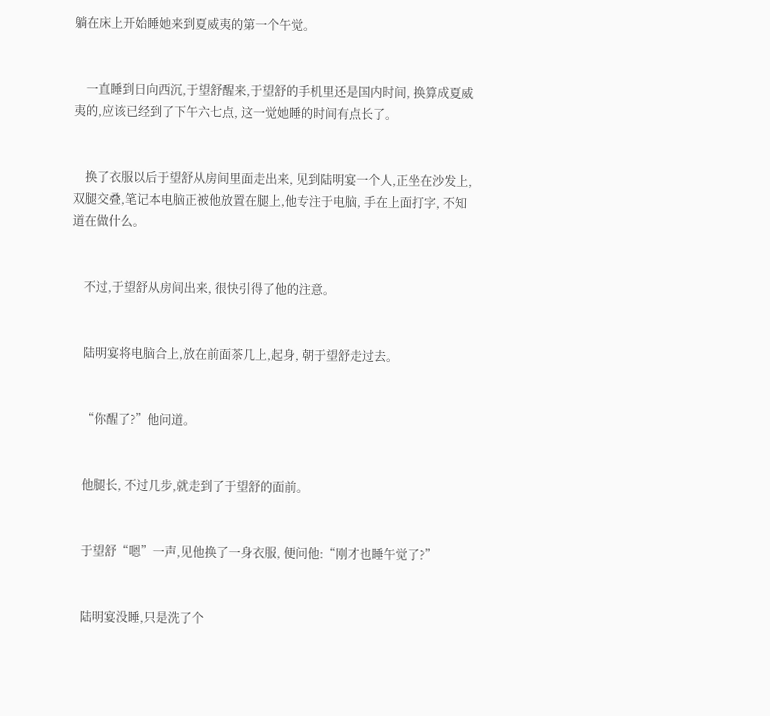躺在床上开始睡她来到夏威夷的第一个午觉。


    一直睡到日向西沉,于望舒醒来,于望舒的手机里还是国内时间, 换算成夏威夷的,应该已经到了下午六七点, 这一觉她睡的时间有点长了。


    换了衣服以后于望舒从房间里面走出来, 见到陆明宴一个人,正坐在沙发上,双腿交叠,笔记本电脑正被他放置在腿上,他专注于电脑, 手在上面打字, 不知道在做什么。


    不过,于望舒从房间出来, 很快引得了他的注意。


    陆明宴将电脑合上,放在前面茶几上,起身, 朝于望舒走过去。


    “你醒了?”他问道。


    他腿长, 不过几步,就走到了于望舒的面前。


    于望舒“嗯”一声,见他换了一身衣服, 便问他:“刚才也睡午觉了?”


    陆明宴没睡,只是洗了个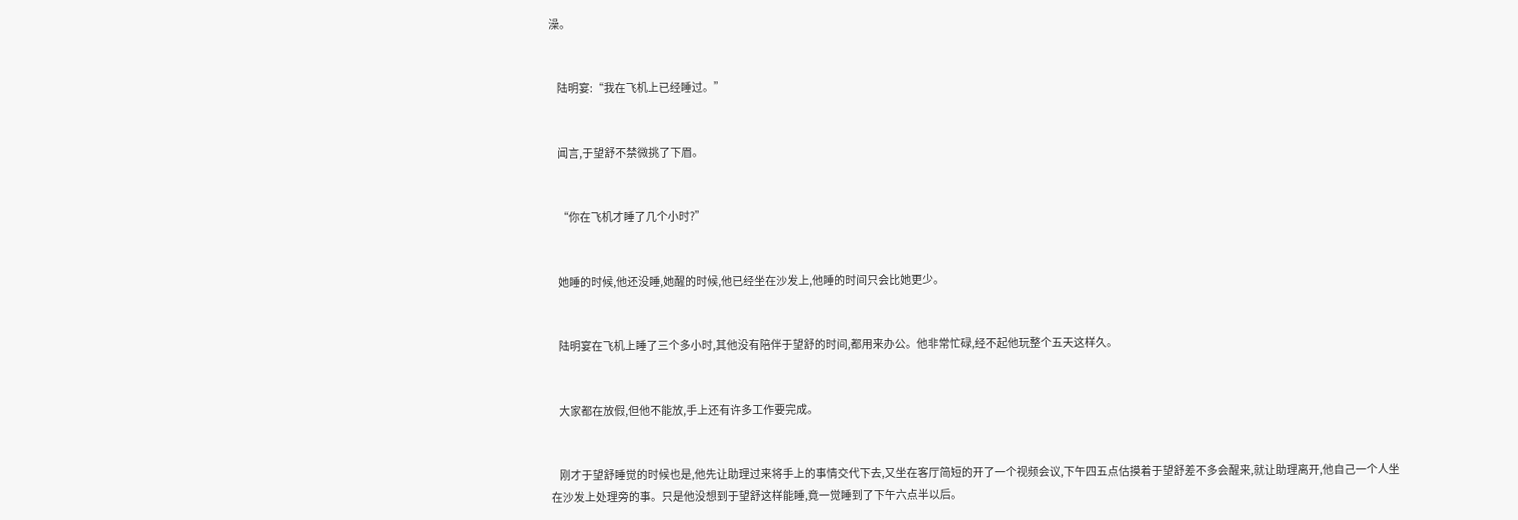澡。


    陆明宴:“我在飞机上已经睡过。”


    闻言,于望舒不禁微挑了下眉。


    “你在飞机才睡了几个小时?”


    她睡的时候,他还没睡,她醒的时候,他已经坐在沙发上,他睡的时间只会比她更少。


    陆明宴在飞机上睡了三个多小时,其他没有陪伴于望舒的时间,都用来办公。他非常忙碌,经不起他玩整个五天这样久。


    大家都在放假,但他不能放,手上还有许多工作要完成。


    刚才于望舒睡觉的时候也是,他先让助理过来将手上的事情交代下去,又坐在客厅简短的开了一个视频会议,下午四五点估摸着于望舒差不多会醒来,就让助理离开,他自己一个人坐在沙发上处理旁的事。只是他没想到于望舒这样能睡,竟一觉睡到了下午六点半以后。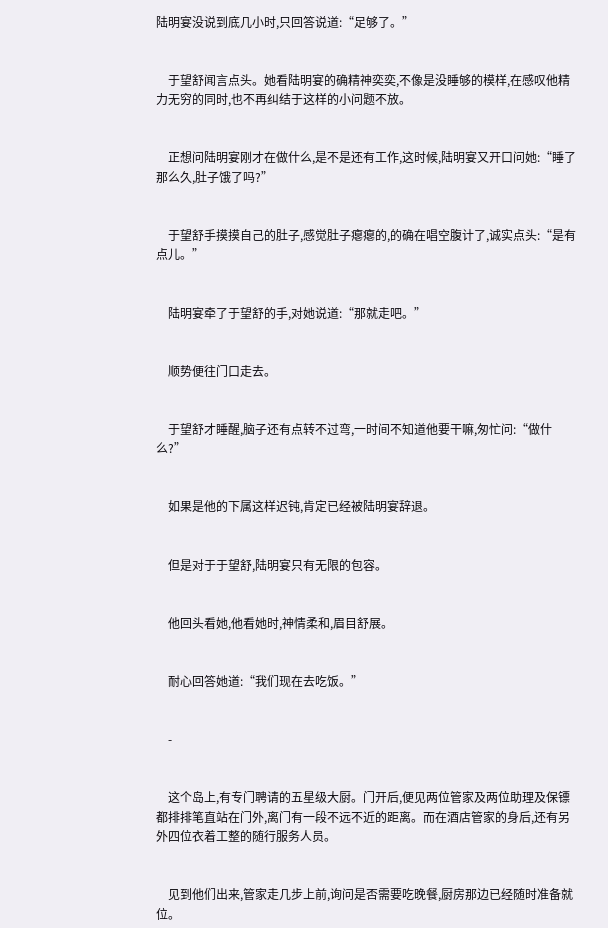陆明宴没说到底几小时,只回答说道:“足够了。”


    于望舒闻言点头。她看陆明宴的确精神奕奕,不像是没睡够的模样,在感叹他精力无穷的同时,也不再纠结于这样的小问题不放。


    正想问陆明宴刚才在做什么,是不是还有工作,这时候,陆明宴又开口问她:“睡了那么久,肚子饿了吗?”


    于望舒手摸摸自己的肚子,感觉肚子瘪瘪的,的确在唱空腹计了,诚实点头:“是有点儿。”


    陆明宴牵了于望舒的手,对她说道:“那就走吧。”


    顺势便往门口走去。


    于望舒才睡醒,脑子还有点转不过弯,一时间不知道他要干嘛,匆忙问:“做什么?”


    如果是他的下属这样迟钝,肯定已经被陆明宴辞退。


    但是对于于望舒,陆明宴只有无限的包容。


    他回头看她,他看她时,神情柔和,眉目舒展。


    耐心回答她道:“我们现在去吃饭。”


    -


    这个岛上,有专门聘请的五星级大厨。门开后,便见两位管家及两位助理及保镖都排排笔直站在门外,离门有一段不远不近的距离。而在酒店管家的身后,还有另外四位衣着工整的随行服务人员。


    见到他们出来,管家走几步上前,询问是否需要吃晚餐,厨房那边已经随时准备就位。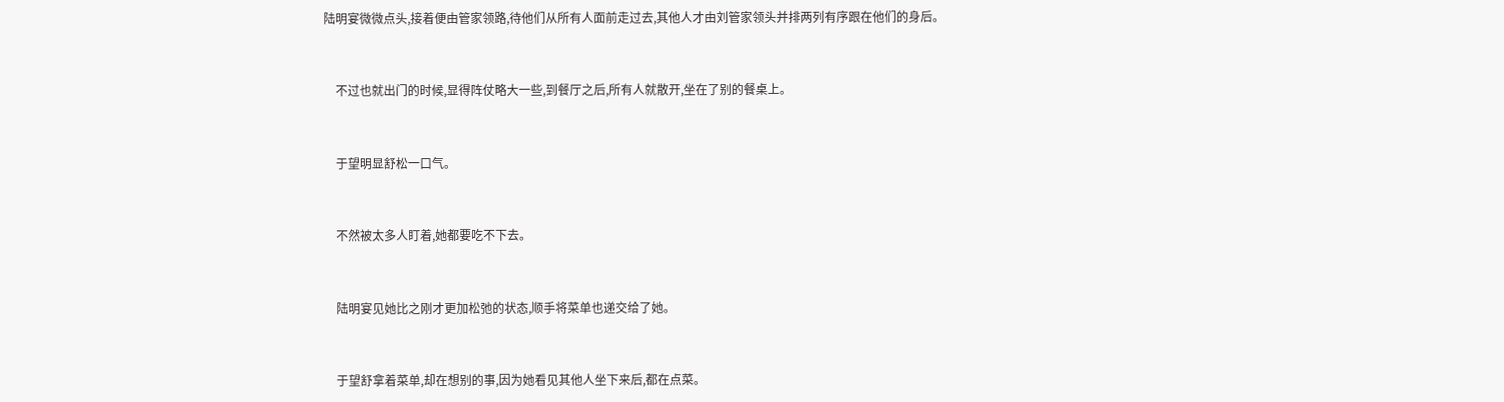陆明宴微微点头,接着便由管家领路,待他们从所有人面前走过去,其他人才由刘管家领头并排两列有序跟在他们的身后。


    不过也就出门的时候,显得阵仗略大一些,到餐厅之后,所有人就散开,坐在了别的餐桌上。


    于望明显舒松一口气。


    不然被太多人盯着,她都要吃不下去。


    陆明宴见她比之刚才更加松弛的状态,顺手将菜单也递交给了她。


    于望舒拿着菜单,却在想别的事,因为她看见其他人坐下来后,都在点菜。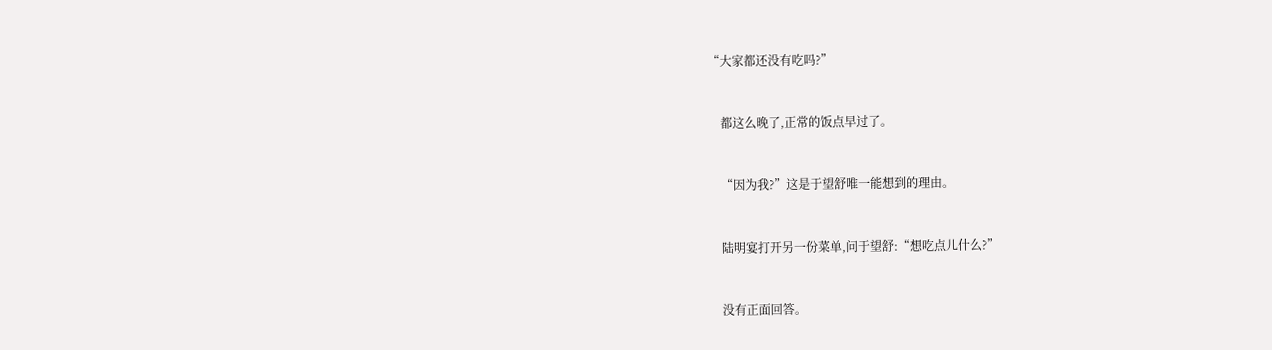“大家都还没有吃吗?”


    都这么晚了,正常的饭点早过了。


    “因为我?”这是于望舒唯一能想到的理由。


    陆明宴打开另一份菜单,问于望舒:“想吃点儿什么?”


    没有正面回答。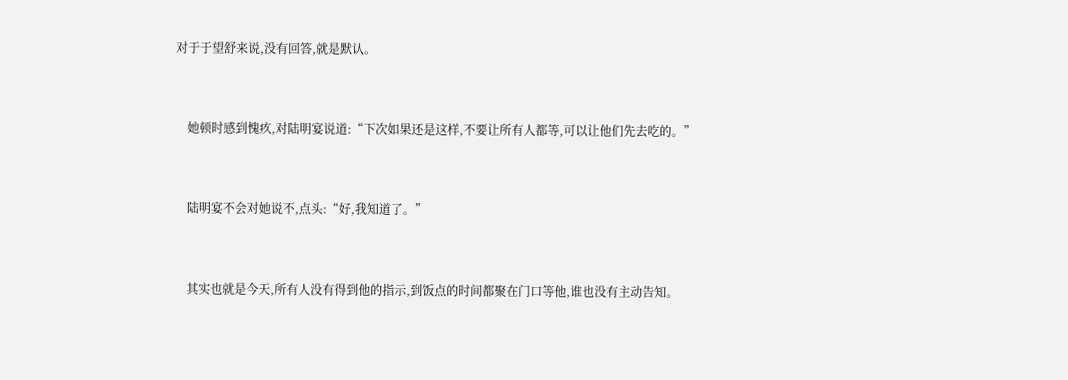对于于望舒来说,没有回答,就是默认。


    她顿时感到愧疚,对陆明宴说道:“下次如果还是这样,不要让所有人都等,可以让他们先去吃的。”


    陆明宴不会对她说不,点头:“好,我知道了。”


    其实也就是今天,所有人没有得到他的指示,到饭点的时间都聚在门口等他,谁也没有主动告知。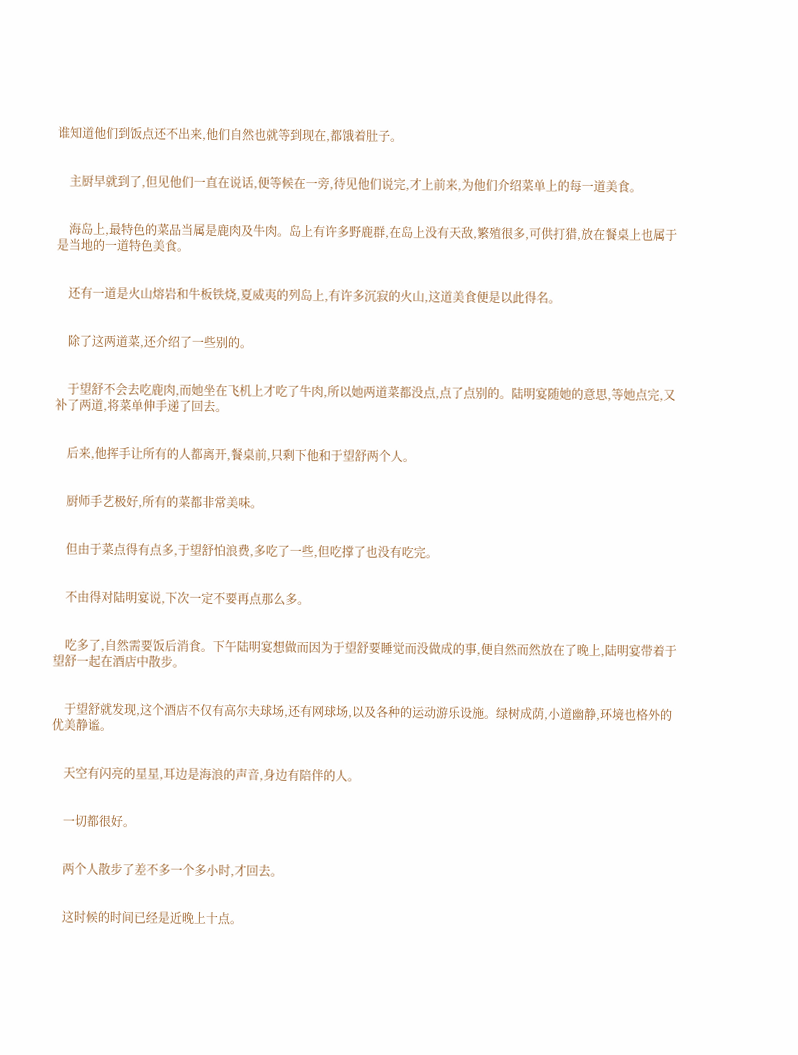谁知道他们到饭点还不出来,他们自然也就等到现在,都饿着肚子。


    主厨早就到了,但见他们一直在说话,便等候在一旁,待见他们说完,才上前来,为他们介绍菜单上的每一道美食。


    海岛上,最特色的菜品当属是鹿肉及牛肉。岛上有许多野鹿群,在岛上没有天敌,繁殖很多,可供打猎,放在餐桌上也属于是当地的一道特色美食。


    还有一道是火山熔岩和牛板铁烧,夏威夷的列岛上,有许多沉寂的火山,这道美食便是以此得名。


    除了这两道菜,还介绍了一些别的。


    于望舒不会去吃鹿肉,而她坐在飞机上才吃了牛肉,所以她两道菜都没点,点了点别的。陆明宴随她的意思,等她点完,又补了两道,将菜单伸手递了回去。


    后来,他挥手让所有的人都离开,餐桌前,只剩下他和于望舒两个人。


    厨师手艺极好,所有的菜都非常美味。


    但由于菜点得有点多,于望舒怕浪费,多吃了一些,但吃撑了也没有吃完。


    不由得对陆明宴说,下次一定不要再点那么多。


    吃多了,自然需要饭后消食。下午陆明宴想做而因为于望舒要睡觉而没做成的事,便自然而然放在了晚上,陆明宴带着于望舒一起在酒店中散步。


    于望舒就发现,这个酒店不仅有高尔夫球场,还有网球场,以及各种的运动游乐设施。绿树成荫,小道幽静,环境也格外的优美静谧。


    天空有闪亮的星星,耳边是海浪的声音,身边有陪伴的人。


    一切都很好。


    两个人散步了差不多一个多小时,才回去。


    这时候的时间已经是近晚上十点。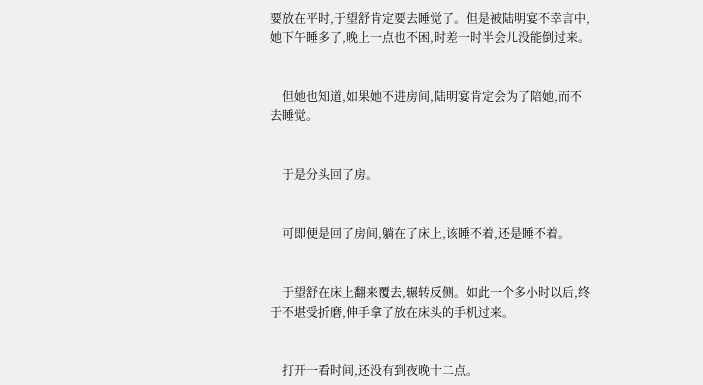要放在平时,于望舒肯定要去睡觉了。但是被陆明宴不幸言中,她下午睡多了,晚上一点也不困,时差一时半会儿没能倒过来。


    但她也知道,如果她不进房间,陆明宴肯定会为了陪她,而不去睡觉。


    于是分头回了房。


    可即便是回了房间,躺在了床上,该睡不着,还是睡不着。


    于望舒在床上翻来覆去,辗转反侧。如此一个多小时以后,终于不堪受折磨,伸手拿了放在床头的手机过来。


    打开一看时间,还没有到夜晚十二点。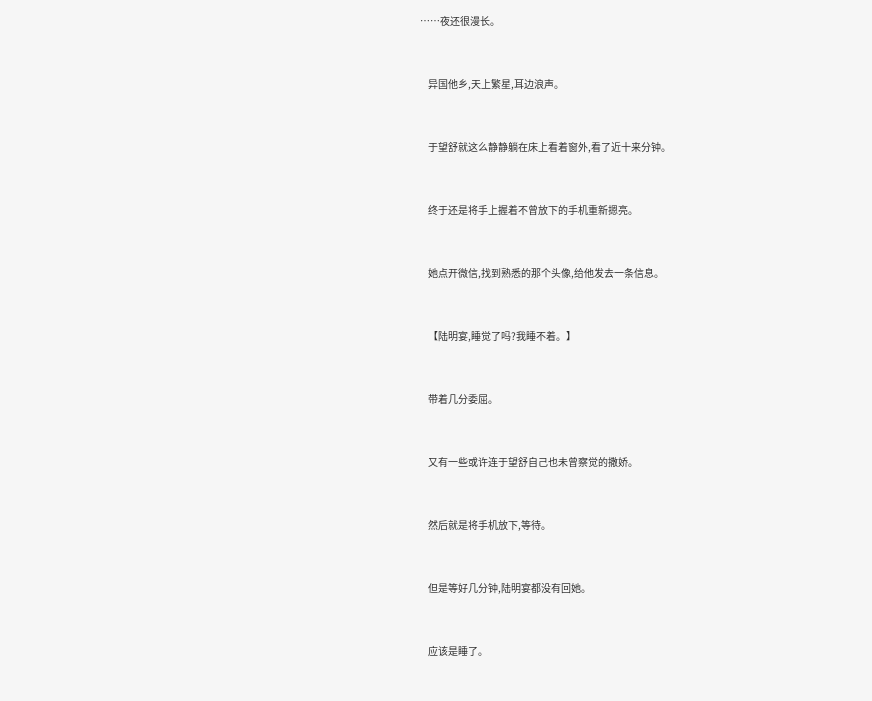……夜还很漫长。


    异国他乡,天上繁星,耳边浪声。


    于望舒就这么静静躺在床上看着窗外,看了近十来分钟。


    终于还是将手上握着不曾放下的手机重新摁亮。


    她点开微信,找到熟悉的那个头像,给他发去一条信息。


    【陆明宴,睡觉了吗?我睡不着。】


    带着几分委屈。


    又有一些或许连于望舒自己也未曾察觉的撒娇。


    然后就是将手机放下,等待。


    但是等好几分钟,陆明宴都没有回她。


    应该是睡了。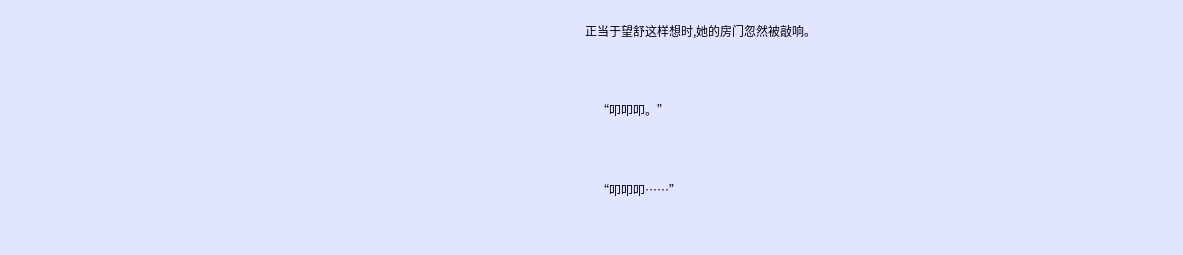正当于望舒这样想时,她的房门忽然被敲响。


    “叩叩叩。”


    “叩叩叩……”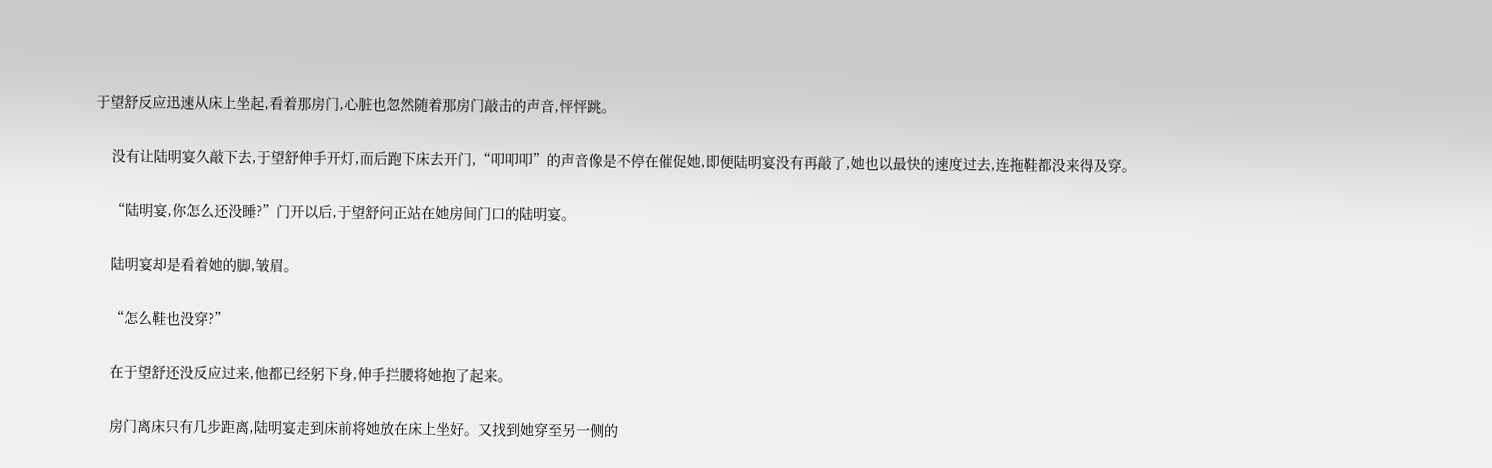于望舒反应迅速从床上坐起,看着那房门,心脏也忽然随着那房门敲击的声音,怦怦跳。


    没有让陆明宴久敲下去,于望舒伸手开灯,而后跑下床去开门,“叩叩叩”的声音像是不停在催促她,即便陆明宴没有再敲了,她也以最快的速度过去,连拖鞋都没来得及穿。


    “陆明宴,你怎么还没睡?”门开以后,于望舒问正站在她房间门口的陆明宴。


    陆明宴却是看着她的脚,皱眉。


    “怎么鞋也没穿?”


    在于望舒还没反应过来,他都已经躬下身,伸手拦腰将她抱了起来。


    房门离床只有几步距离,陆明宴走到床前将她放在床上坐好。又找到她穿至另一侧的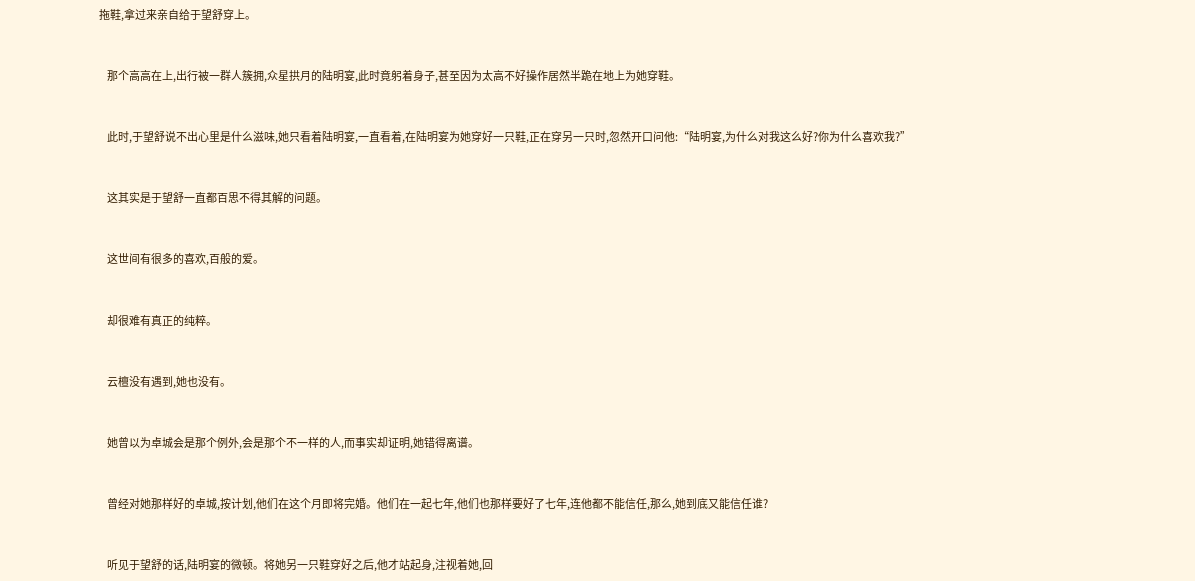拖鞋,拿过来亲自给于望舒穿上。


    那个高高在上,出行被一群人簇拥,众星拱月的陆明宴,此时竟躬着身子,甚至因为太高不好操作居然半跪在地上为她穿鞋。


    此时,于望舒说不出心里是什么滋味,她只看着陆明宴,一直看着,在陆明宴为她穿好一只鞋,正在穿另一只时,忽然开口问他:“陆明宴,为什么对我这么好?你为什么喜欢我?”


    这其实是于望舒一直都百思不得其解的问题。


    这世间有很多的喜欢,百般的爱。


    却很难有真正的纯粹。


    云檀没有遇到,她也没有。


    她曾以为卓城会是那个例外,会是那个不一样的人,而事实却证明,她错得离谱。


    曾经对她那样好的卓城,按计划,他们在这个月即将完婚。他们在一起七年,他们也那样要好了七年,连他都不能信任,那么,她到底又能信任谁?


    听见于望舒的话,陆明宴的微顿。将她另一只鞋穿好之后,他才站起身,注视着她,回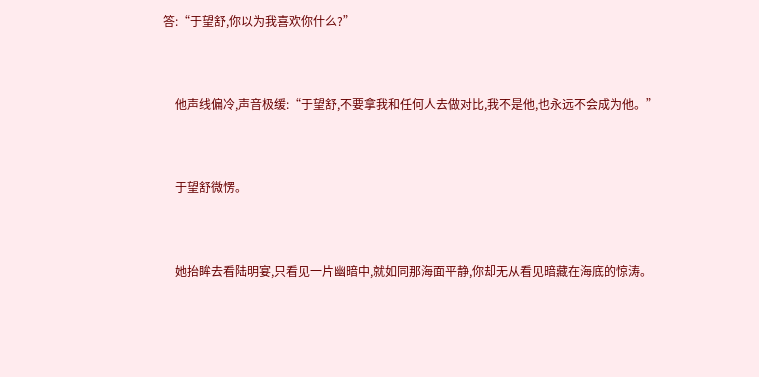答:“于望舒,你以为我喜欢你什么?”


    他声线偏冷,声音极缓:“于望舒,不要拿我和任何人去做对比,我不是他,也永远不会成为他。”


    于望舒微愣。


    她抬眸去看陆明宴,只看见一片幽暗中,就如同那海面平静,你却无从看见暗藏在海底的惊涛。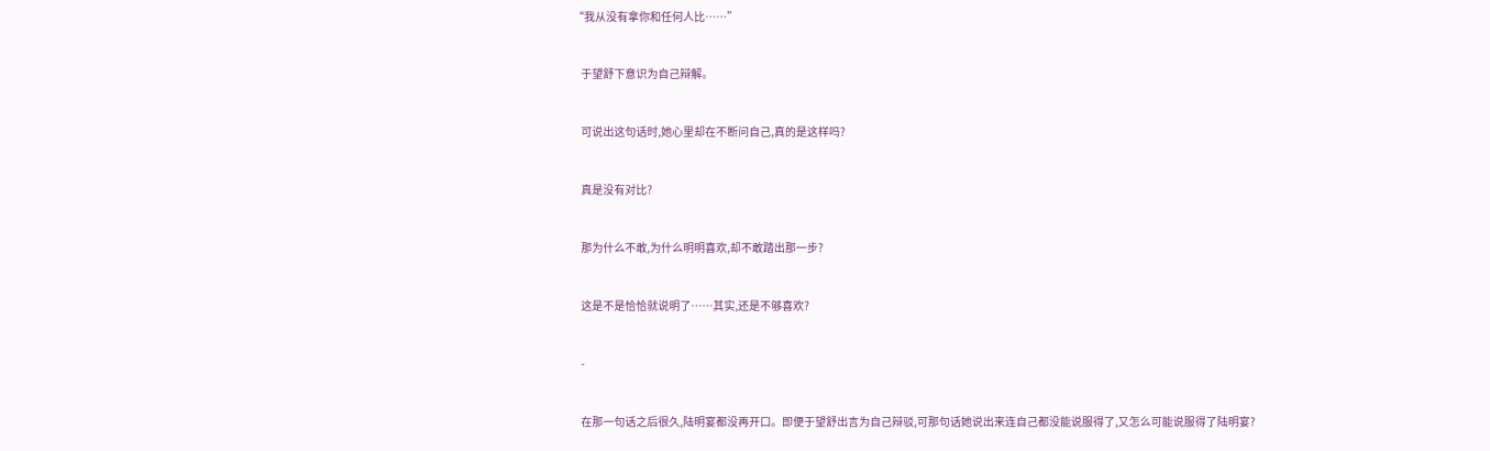“我从没有拿你和任何人比……”


    于望舒下意识为自己辩解。


    可说出这句话时,她心里却在不断问自己,真的是这样吗?


    真是没有对比?


    那为什么不敢,为什么明明喜欢,却不敢踏出那一步?


    这是不是恰恰就说明了……其实,还是不够喜欢?


    -


    在那一句话之后很久,陆明宴都没再开口。即便于望舒出言为自己辩驳,可那句话她说出来连自己都没能说服得了,又怎么可能说服得了陆明宴?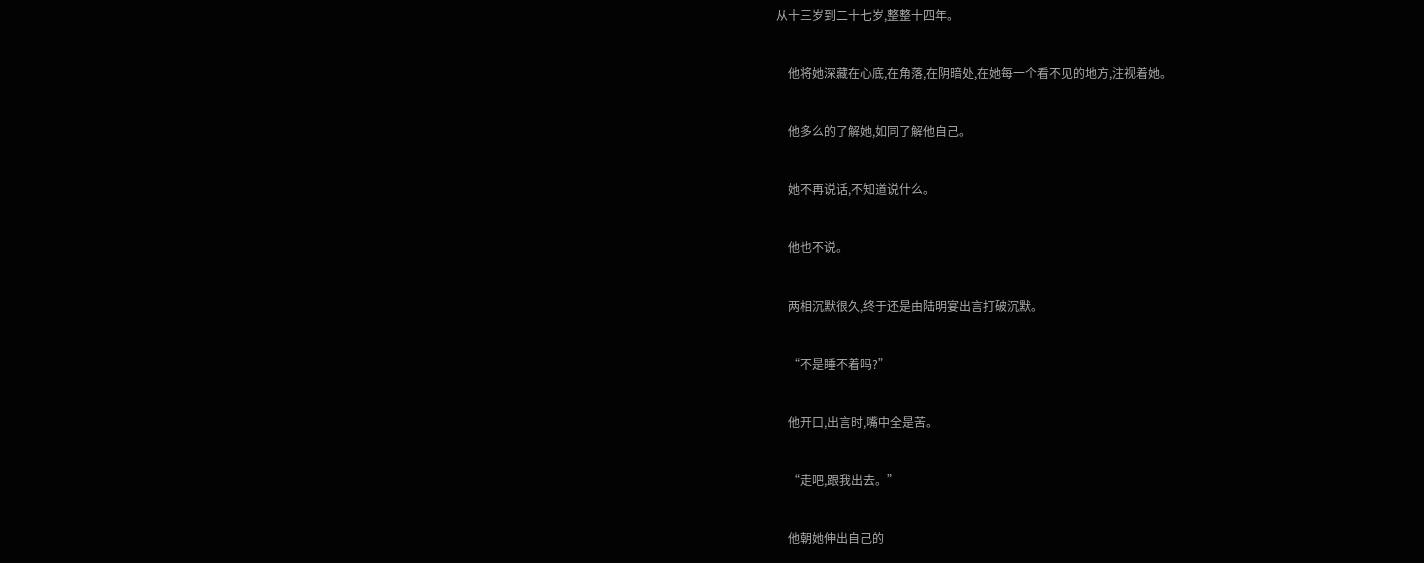从十三岁到二十七岁,整整十四年。


    他将她深藏在心底,在角落,在阴暗处,在她每一个看不见的地方,注视着她。


    他多么的了解她,如同了解他自己。


    她不再说话,不知道说什么。


    他也不说。


    两相沉默很久,终于还是由陆明宴出言打破沉默。


    “不是睡不着吗?”


    他开口,出言时,嘴中全是苦。


    “走吧,跟我出去。”


    他朝她伸出自己的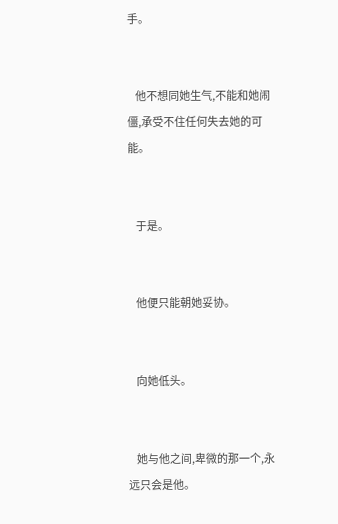手。


    他不想同她生气,不能和她闹僵,承受不住任何失去她的可能。


    于是。


    他便只能朝她妥协。


    向她低头。


    她与他之间,卑微的那一个,永远只会是他。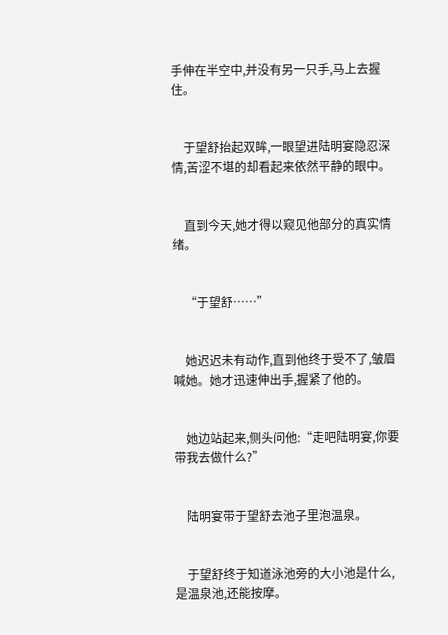手伸在半空中,并没有另一只手,马上去握住。


    于望舒抬起双眸,一眼望进陆明宴隐忍深情,苦涩不堪的却看起来依然平静的眼中。


    直到今天,她才得以窥见他部分的真实情绪。


    “于望舒……”


    她迟迟未有动作,直到他终于受不了,皱眉喊她。她才迅速伸出手,握紧了他的。


    她边站起来,侧头问他:“走吧陆明宴,你要带我去做什么?”


    陆明宴带于望舒去池子里泡温泉。


    于望舒终于知道泳池旁的大小池是什么,是温泉池,还能按摩。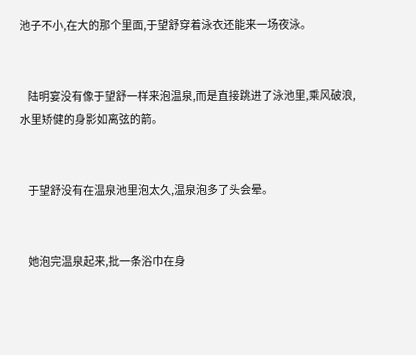池子不小,在大的那个里面,于望舒穿着泳衣还能来一场夜泳。


    陆明宴没有像于望舒一样来泡温泉,而是直接跳进了泳池里,乘风破浪,水里矫健的身影如离弦的箭。


    于望舒没有在温泉池里泡太久,温泉泡多了头会晕。


    她泡完温泉起来,批一条浴巾在身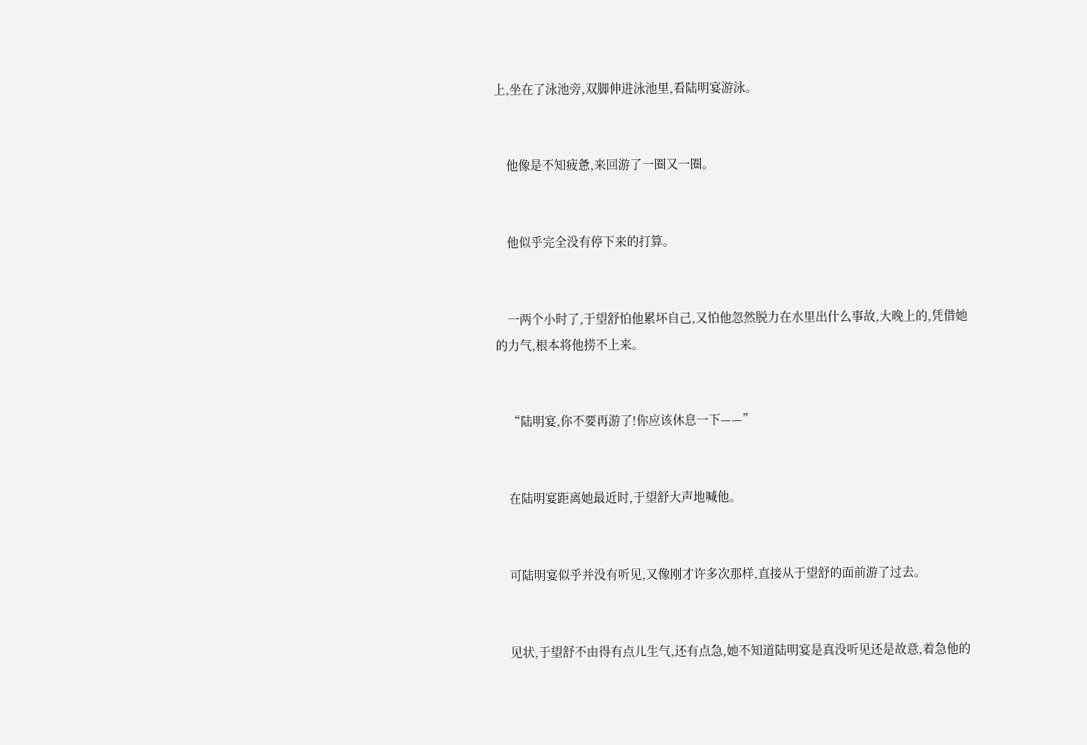上,坐在了泳池旁,双脚伸进泳池里,看陆明宴游泳。


    他像是不知疲惫,来回游了一圈又一圈。


    他似乎完全没有停下来的打算。


    一两个小时了,于望舒怕他累坏自己,又怕他忽然脱力在水里出什么事故,大晚上的,凭借她的力气,根本将他捞不上来。


    “陆明宴,你不要再游了!你应该休息一下——”


    在陆明宴距离她最近时,于望舒大声地喊他。


    可陆明宴似乎并没有听见,又像刚才许多次那样,直接从于望舒的面前游了过去。


    见状,于望舒不由得有点儿生气,还有点急,她不知道陆明宴是真没听见还是故意,着急他的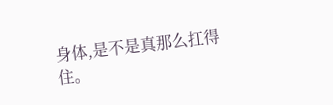身体,是不是真那么扛得住。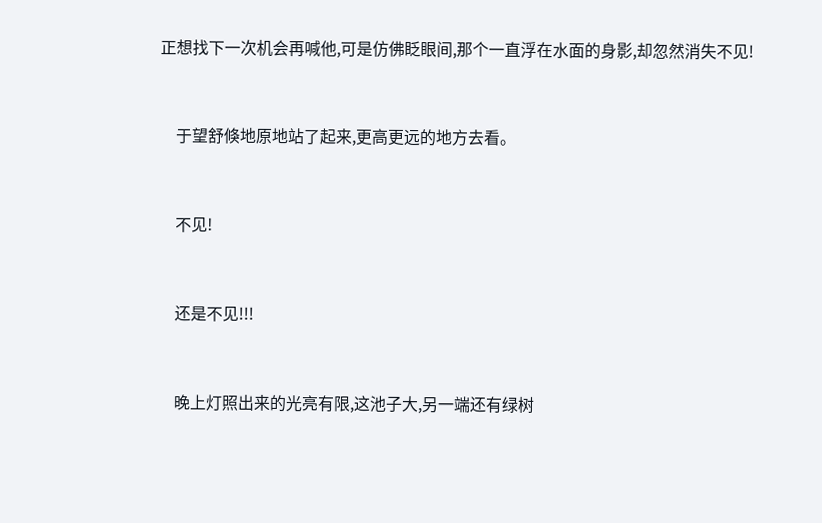正想找下一次机会再喊他,可是仿佛眨眼间,那个一直浮在水面的身影,却忽然消失不见!


    于望舒倏地原地站了起来,更高更远的地方去看。


    不见!


    还是不见!!!


    晚上灯照出来的光亮有限,这池子大,另一端还有绿树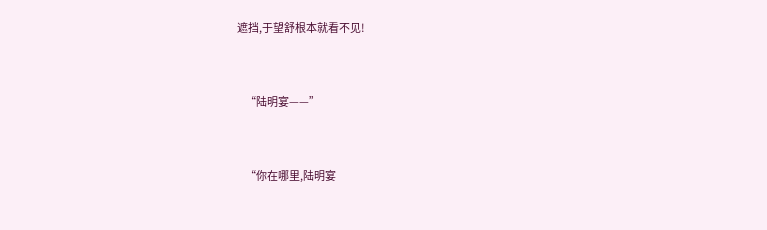遮挡,于望舒根本就看不见!


    “陆明宴——”


    “你在哪里,陆明宴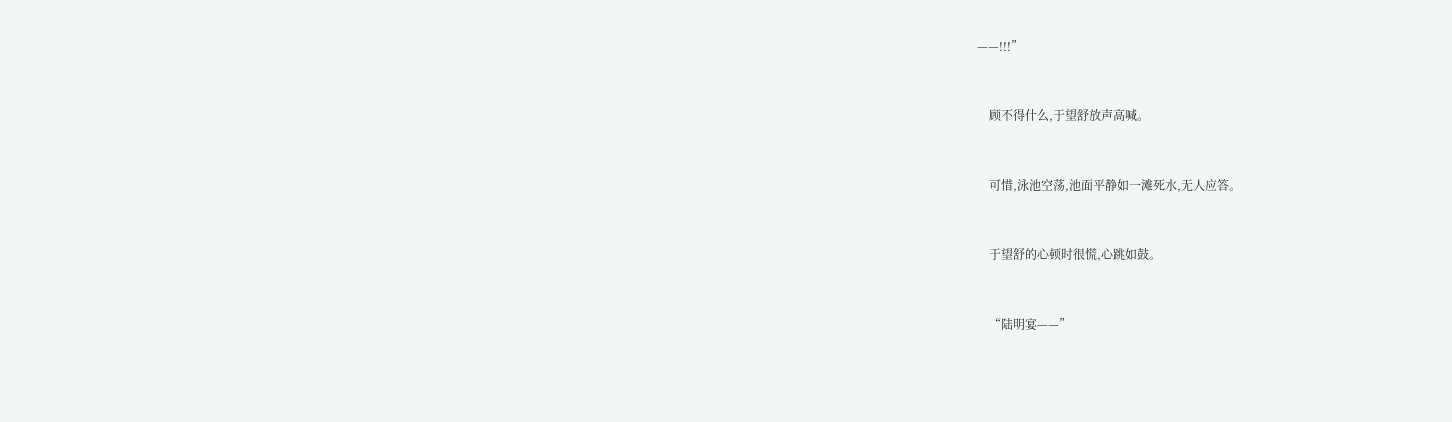——!!!”


    顾不得什么,于望舒放声高喊。


    可惜,泳池空荡,池面平静如一滩死水,无人应答。


    于望舒的心顿时很慌,心跳如鼓。


    “陆明宴——”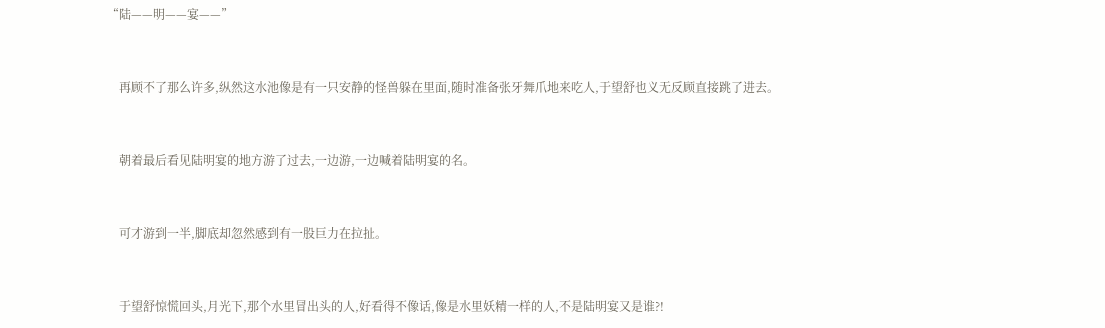“陆——明——宴——”


    再顾不了那么许多,纵然这水池像是有一只安静的怪兽躲在里面,随时准备张牙舞爪地来吃人,于望舒也义无反顾直接跳了进去。


    朝着最后看见陆明宴的地方游了过去,一边游,一边喊着陆明宴的名。


    可才游到一半,脚底却忽然感到有一股巨力在拉扯。


    于望舒惊慌回头,月光下,那个水里冒出头的人,好看得不像话,像是水里妖精一样的人,不是陆明宴又是谁?!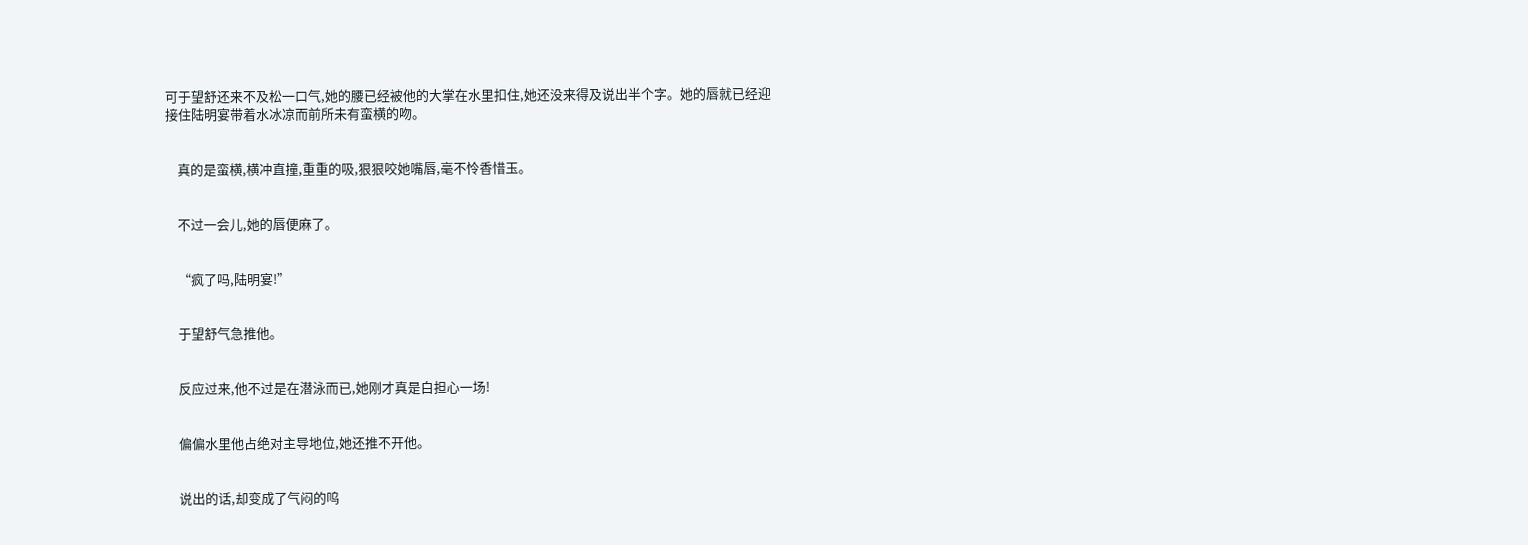可于望舒还来不及松一口气,她的腰已经被他的大掌在水里扣住,她还没来得及说出半个字。她的唇就已经迎接住陆明宴带着水冰凉而前所未有蛮横的吻。


    真的是蛮横,横冲直撞,重重的吸,狠狠咬她嘴唇,毫不怜香惜玉。


    不过一会儿,她的唇便麻了。


    “疯了吗,陆明宴!”


    于望舒气急推他。


    反应过来,他不过是在潜泳而已,她刚才真是白担心一场!


    偏偏水里他占绝对主导地位,她还推不开他。


    说出的话,却变成了气闷的呜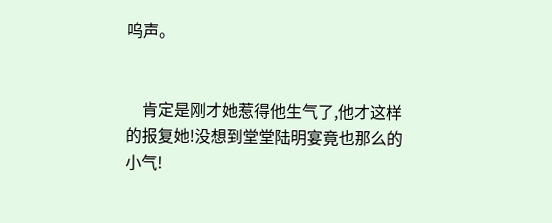呜声。


    肯定是刚才她惹得他生气了,他才这样的报复她!没想到堂堂陆明宴竟也那么的小气!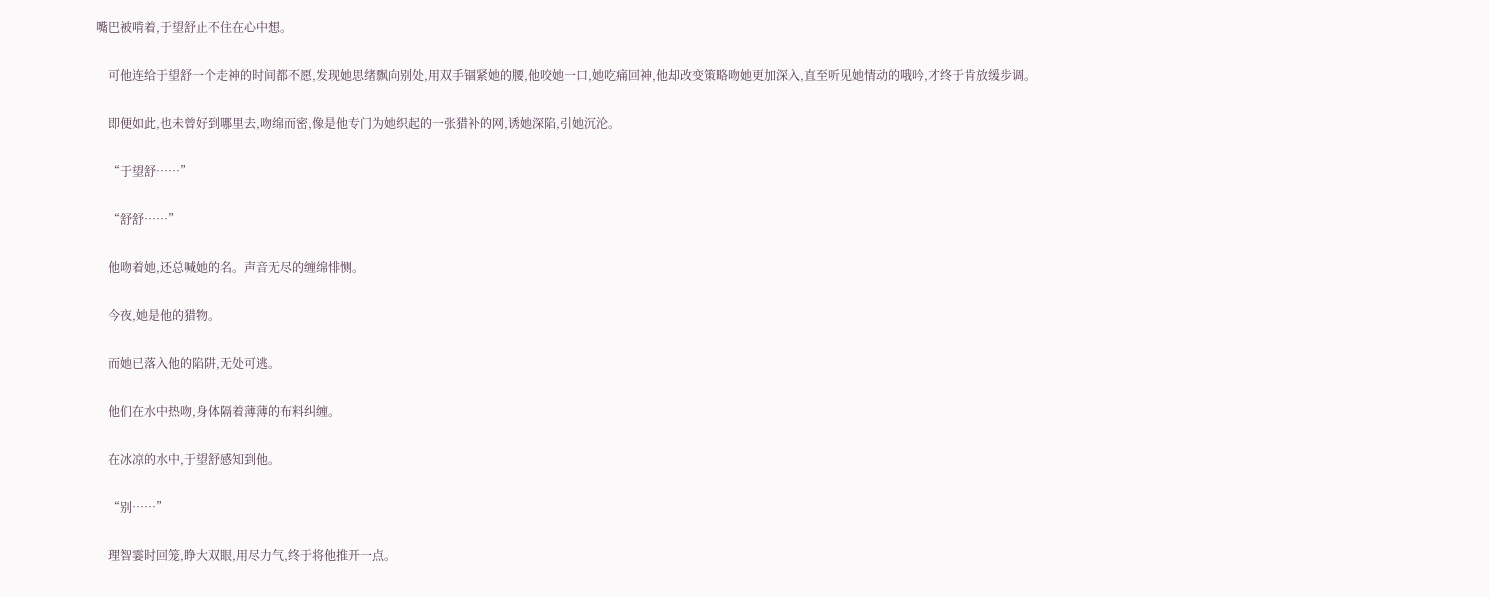嘴巴被啃着,于望舒止不住在心中想。


    可他连给于望舒一个走神的时间都不愿,发现她思绪飘向别处,用双手锢紧她的腰,他咬她一口,她吃痛回神,他却改变策略吻她更加深入,直至听见她情动的哦吟,才终于肯放缓步调。


    即便如此,也未曾好到哪里去,吻绵而密,像是他专门为她织起的一张猎补的网,诱她深陷,引她沉沦。


    “于望舒……”


    “舒舒……”


    他吻着她,还总喊她的名。声音无尽的缠绵悱恻。


    今夜,她是他的猎物。


    而她已落入他的陷阱,无处可逃。


    他们在水中热吻,身体隔着薄薄的布料纠缠。


    在冰凉的水中,于望舒感知到他。


    “别……”


    理智霎时回笼,睁大双眼,用尽力气,终于将他推开一点。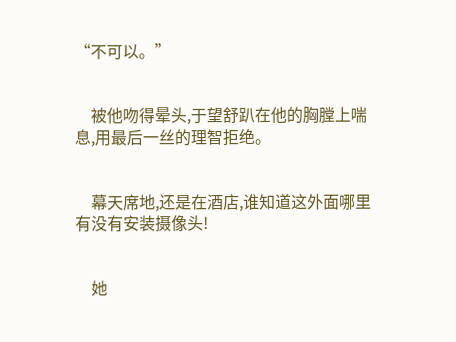“不可以。”


    被他吻得晕头,于望舒趴在他的胸膛上喘息,用最后一丝的理智拒绝。


    幕天席地,还是在酒店,谁知道这外面哪里有没有安装摄像头!


    她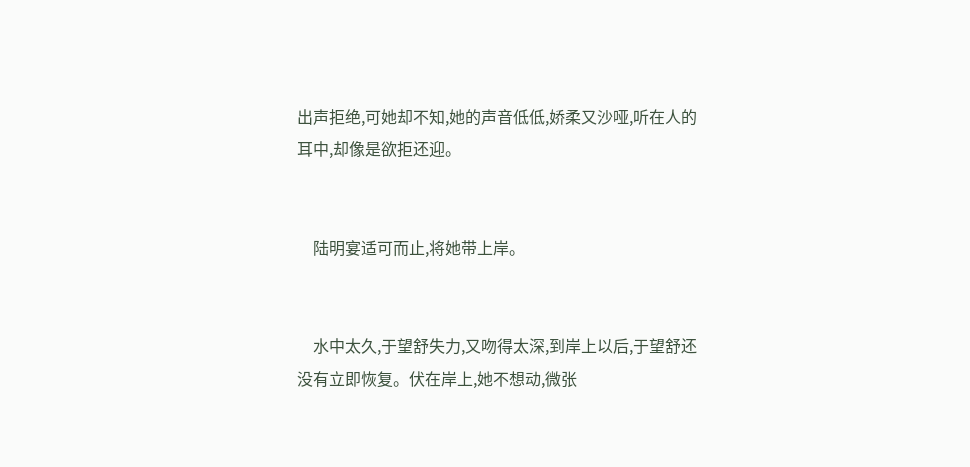出声拒绝,可她却不知,她的声音低低,娇柔又沙哑,听在人的耳中,却像是欲拒还迎。


    陆明宴适可而止,将她带上岸。


    水中太久,于望舒失力,又吻得太深,到岸上以后,于望舒还没有立即恢复。伏在岸上,她不想动,微张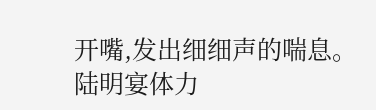开嘴,发出细细声的喘息。陆明宴体力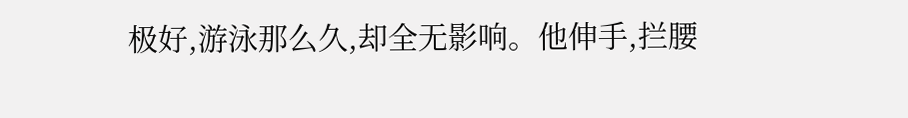极好,游泳那么久,却全无影响。他伸手,拦腰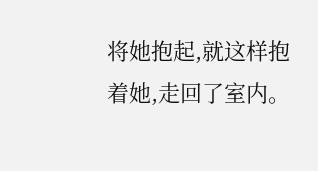将她抱起,就这样抱着她,走回了室内。